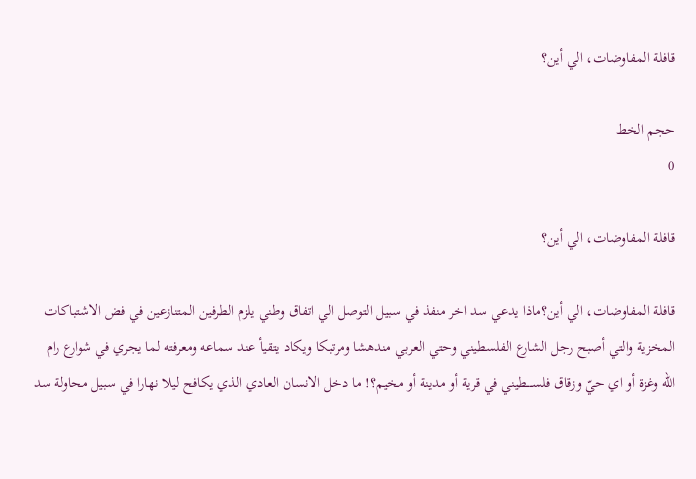قافلة المفاوضات، الي أين؟

حجم الخط
0

قافلة المفاوضات، الي أين؟

قافلة المفاوضات، الي أين؟ماذا يدعي سد اخر منفذ في سبيل التوصل الي اتفاق وطني يلزم الطرفين المتنازعين في فض الاشتباكات المخزية والتي أصبح رجل الشارع الفلسطيني وحتي العربي مندهشا ومرتبكا ويكاد يتقيأ عند سماعه ومعرفته لما يجري في شوارع رام الله وغزة أو اي حيّ وزقاق فلســــطيني في قرية أو مدينة أو مخيم؟! ما دخل الانسان العادي الذي يكافح ليلا نهارا في سبيل محاولة سد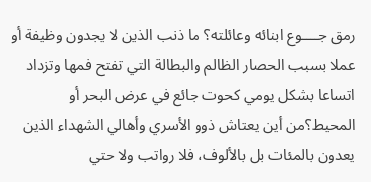رمق جــــوع ابنائه وعائلته؟ ما ذنب الذين لا يجدون وظيفة أو عملا بسبب الحصار الظالم والبطالة التي تفتح فمها وتزداد اتساعا بشكل يومي كحوت جائع في عرض البحر أو المحيط؟من أين يعتاش ذوو الأسري وأهالي الشهداء الذين يعدون بالمئات بل بالألوف، فلا رواتب ولا حتي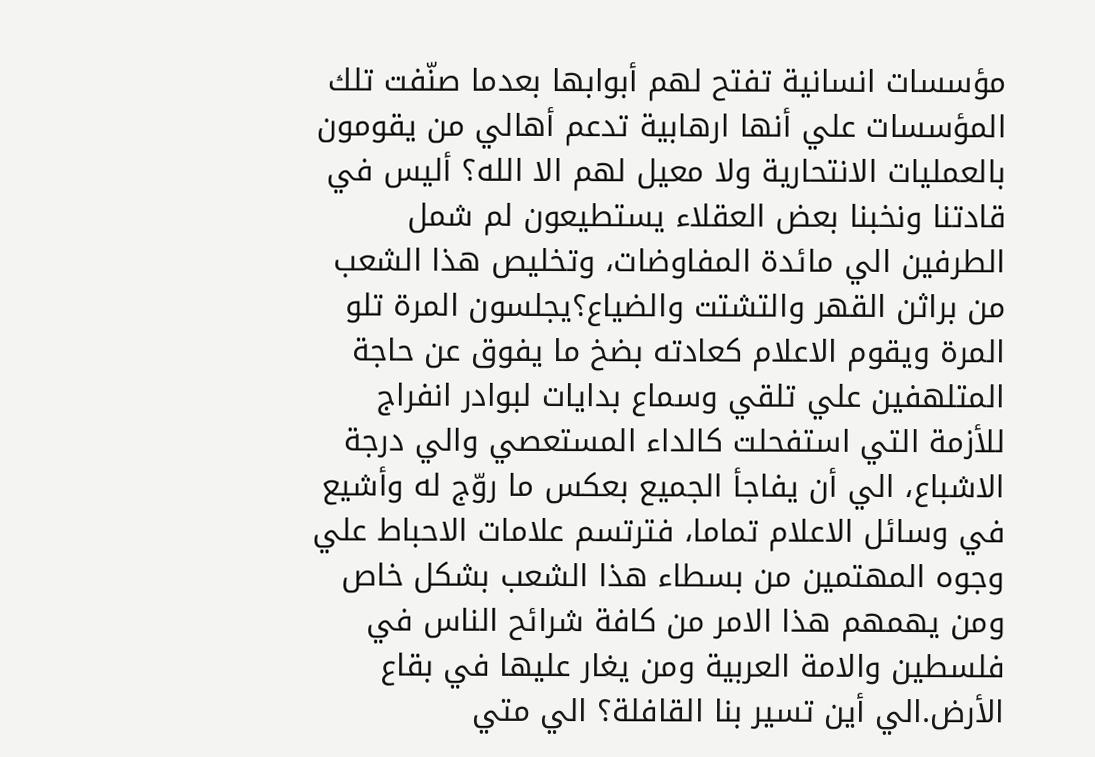مؤسسات انسانية تفتح لهم أبوابها بعدما صنّفت تلك المؤسسات علي أنها ارهابية تدعم أهالي من يقومون بالعمليات الانتحارية ولا معيل لهم الا الله؟ أليس في قادتنا ونخبنا بعض العقلاء يستطيعون لم شمل الطرفين الي مائدة المفاوضات، وتخليص هذا الشعب من براثن القهر والتشتت والضياع؟يجلسون المرة تلو المرة ويقوم الاعلام كعادته بضخ ما يفوق عن حاجة المتلهفين علي تلقي وسماع بدايات لبوادر انفراج للأزمة التي استفحلت كالداء المستعصي والي درجة الاشباع، الي أن يفاجأ الجميع بعكس ما روّج له وأشيع في وسائل الاعلام تماما، فترتسم علامات الاحباط علي وجوه المهتمين من بسطاء هذا الشعب بشكل خاص ومن يهمهم هذا الامر من كافة شرائح الناس في فلسطين والامة العربية ومن يغار عليها في بقاع الأرض.الي أين تسير بنا القافلة؟ الي متي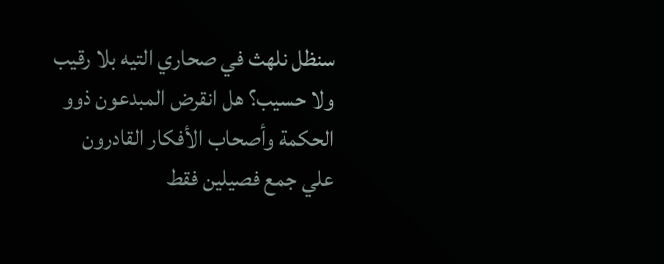سنظل نلهث في صحاري التيه بلا رقيب ولا حسيب؟ هل انقرض المبدعون ذوو الحكمة وأصحاب الأفكار القادرون علي جمع فصيلين فقط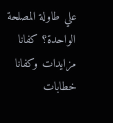علي طاولة المصلحة الواحدة؟ كفانا مزايدات وكفانا خطابات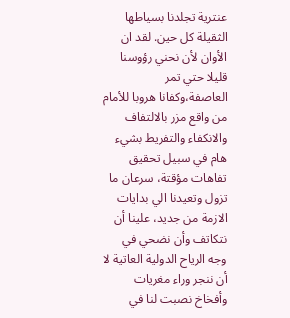عنترية تجلدنا بسياطها الثقيلة كل حين. لقد ان الأوان لأن نحني رؤوسنا قليلا حتي تمر العاصفة،وكفانا هروبا للأمام من واقع مزر بالالتفاف والانكفاء والتفريط بشيء هام في سبيل تحقيق تفاهات مؤقتة، سرعان ما تزول وتعيدنا الي بدايات الازمة من جديد، علينا أن نتكاتف وأن نضحي في وجه الرياح الدولية العاتية لا أن ننجر وراء مغريات وأفخاخ نصبت لنا في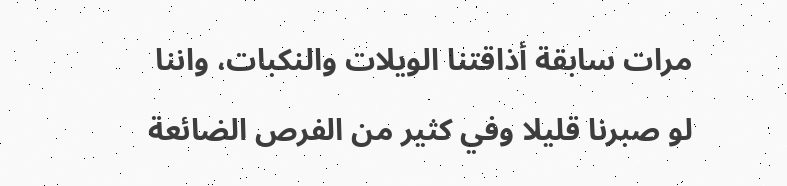مرات سابقة أذاقتنا الويلات والنكبات، واننا لو صبرنا قليلا وفي كثير من الفرص الضائعة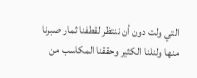التي ولت دون أن ننتظر لقطفنا ثمار صبرنا منها ولنلنا الكثير وحققنا المكاسب من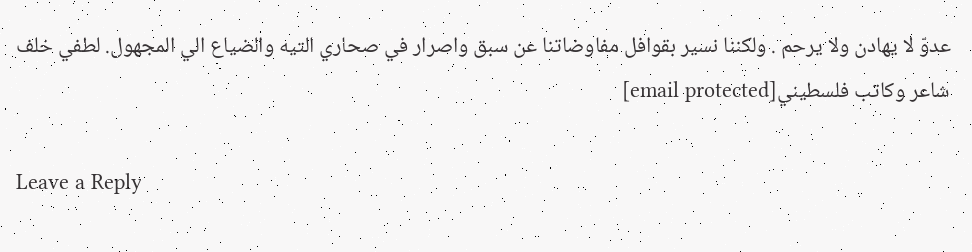عدوّ لا يهادن ولا يرحم . ولكننا نسير بقوافل مفاوضاتنا عن سبق واصرار في صحاري التيه والضياع الي المجهول. لطفي خلف شاعر وكاتب فلسطيني[email protected]

Leave a Reply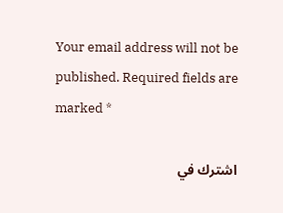Your email address will not be published. Required fields are marked *

اشترك في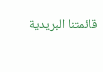قائمتنا البريدية